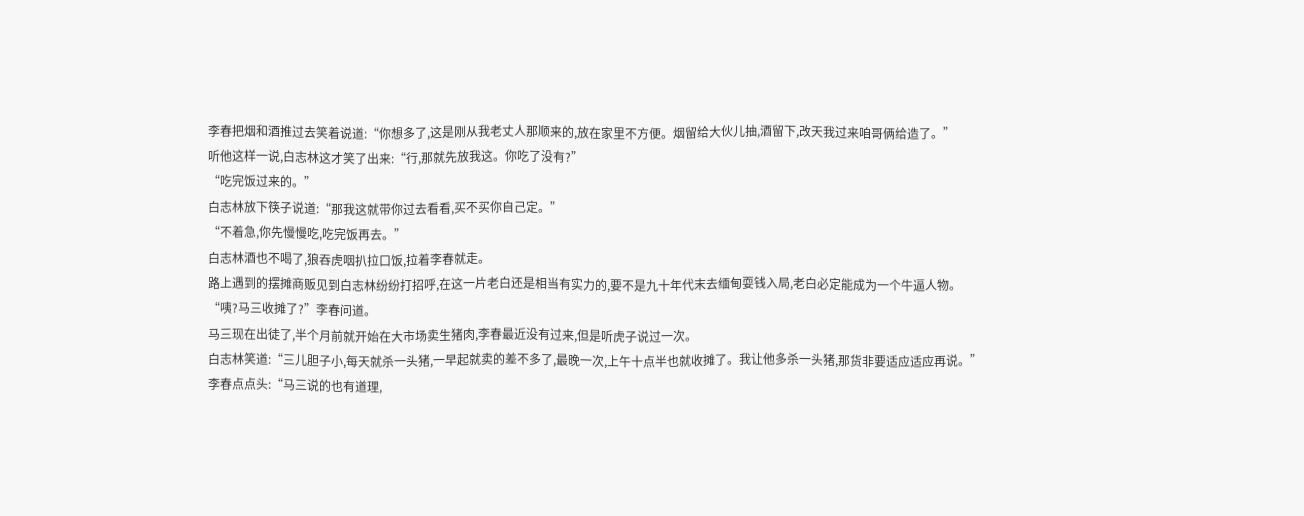李春把烟和酒推过去笑着说道:“你想多了,这是刚从我老丈人那顺来的,放在家里不方便。烟留给大伙儿抽,酒留下,改天我过来咱哥俩给造了。”
听他这样一说,白志林这才笑了出来:“行,那就先放我这。你吃了没有?”
“吃完饭过来的。”
白志林放下筷子说道:“那我这就带你过去看看,买不买你自己定。”
“不着急,你先慢慢吃,吃完饭再去。”
白志林酒也不喝了,狼吞虎咽扒拉口饭,拉着李春就走。
路上遇到的摆摊商贩见到白志林纷纷打招呼,在这一片老白还是相当有实力的,要不是九十年代末去缅甸耍钱入局,老白必定能成为一个牛逼人物。
“咦?马三收摊了?”李春问道。
马三现在出徒了,半个月前就开始在大市场卖生猪肉,李春最近没有过来,但是听虎子说过一次。
白志林笑道:“三儿胆子小,每天就杀一头猪,一早起就卖的差不多了,最晚一次,上午十点半也就收摊了。我让他多杀一头猪,那货非要适应适应再说。”
李春点点头:“马三说的也有道理,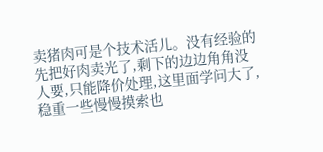卖猪肉可是个技术活儿。没有经验的先把好肉卖光了,剩下的边边角角没人要,只能降价处理,这里面学问大了,稳重一些慢慢摸索也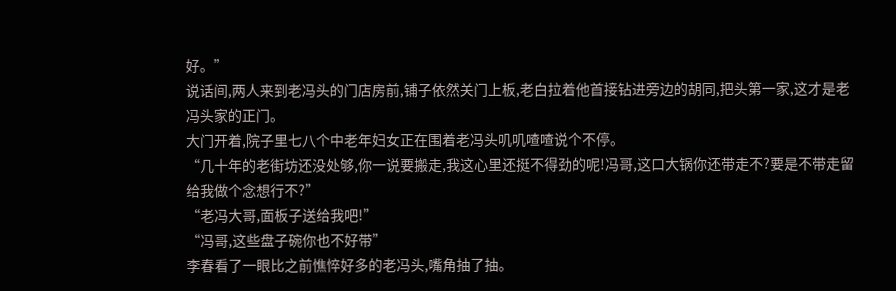好。”
说话间,两人来到老冯头的门店房前,铺子依然关门上板,老白拉着他首接钻进旁边的胡同,把头第一家,这才是老冯头家的正门。
大门开着,院子里七八个中老年妇女正在围着老冯头叽叽喳喳说个不停。
“几十年的老街坊还没处够,你一说要搬走,我这心里还挺不得劲的呢!冯哥,这口大锅你还带走不?要是不带走留给我做个念想行不?”
“老冯大哥,面板子送给我吧!”
“冯哥,这些盘子碗你也不好带”
李春看了一眼比之前憔悴好多的老冯头,嘴角抽了抽。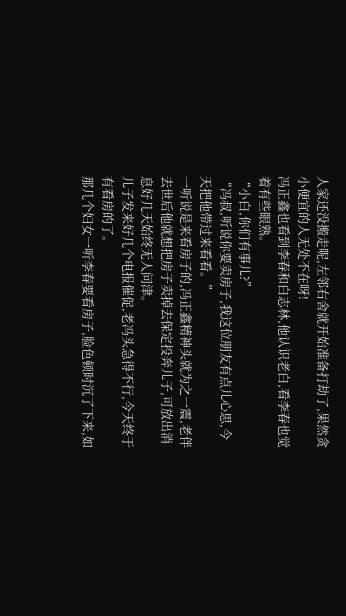人家还没搬走呢,左邻右舍就开始准备打劫了,果然贪小便宜的人无处不在呀!
冯正鑫也看到李春和白志林,他认识老白,看李春也觉着有些眼熟。
“小白,你们有事儿?”
“冯叔,听说你要卖房子,我这位朋友有点儿心思,今天把他带过来看看。”
一听说是来看房子的,冯正鑫精神头就为之一震,老伴去世后他就想把房子卖掉去保定投奔儿子,可放出消息好几天始终无人问津。
儿子发来好几个电报催促,老冯头急得不行,今天终于有看房的了。
那几个妇女一听李春要看房子,脸色顿时沉了下来,如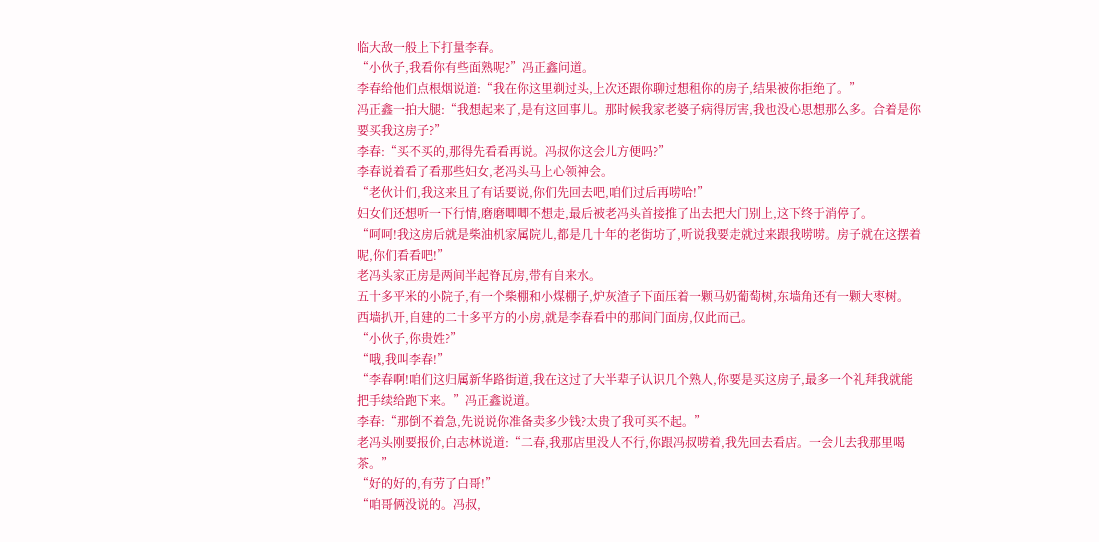临大敌一般上下打量李春。
“小伙子,我看你有些面熟呢?”冯正鑫问道。
李春给他们点根烟说道:“我在你这里剃过头,上次还跟你聊过想租你的房子,结果被你拒绝了。”
冯正鑫一拍大腿:“我想起来了,是有这回事儿。那时候我家老婆子病得厉害,我也没心思想那么多。合着是你要买我这房子?”
李春:“买不买的,那得先看看再说。冯叔你这会儿方便吗?”
李春说着看了看那些妇女,老冯头马上心领神会。
“老伙计们,我这来且了有话要说,你们先回去吧,咱们过后再唠哈!”
妇女们还想听一下行情,磨磨唧唧不想走,最后被老冯头首接推了出去把大门别上,这下终于消停了。
“呵呵!我这房后就是柴油机家属院儿,都是几十年的老街坊了,听说我要走就过来跟我唠唠。房子就在这摆着呢,你们看看吧!”
老冯头家正房是两间半起脊瓦房,带有自来水。
五十多平米的小院子,有一个柴棚和小煤棚子,炉灰渣子下面压着一颗马奶葡萄树,东墙角还有一颗大枣树。
西墙扒开,自建的二十多平方的小房,就是李春看中的那间门面房,仅此而己。
“小伙子,你贵姓?”
“哦,我叫李春!”
“李春啊!咱们这归属新华路街道,我在这过了大半辈子认识几个熟人,你要是买这房子,最多一个礼拜我就能把手续给跑下来。”冯正鑫说道。
李春:“那倒不着急,先说说你准备卖多少钱?太贵了我可买不起。”
老冯头刚要报价,白志林说道:“二春,我那店里没人不行,你跟冯叔唠着,我先回去看店。一会儿去我那里喝茶。”
“好的好的,有劳了白哥!”
“咱哥俩没说的。冯叔,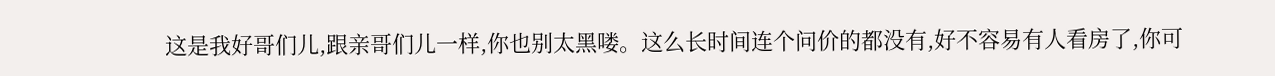这是我好哥们儿,跟亲哥们儿一样,你也别太黑喽。这么长时间连个问价的都没有,好不容易有人看房了,你可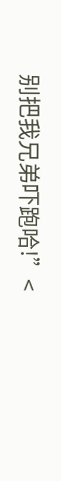别把我兄弟吓跑哈!”<